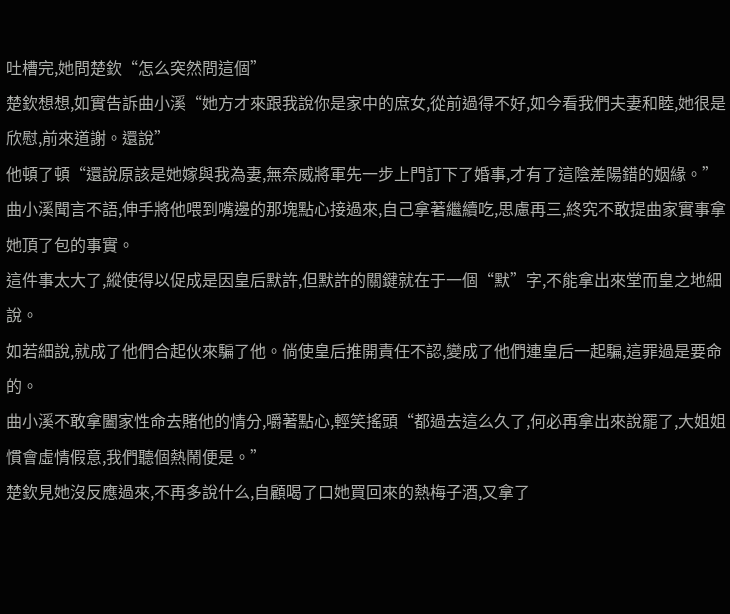吐槽完,她問楚欽“怎么突然問這個”
楚欽想想,如實告訴曲小溪“她方才來跟我說你是家中的庶女,從前過得不好,如今看我們夫妻和睦,她很是欣慰,前來道謝。還說”
他頓了頓“還說原該是她嫁與我為妻,無奈威將軍先一步上門訂下了婚事,才有了這陰差陽錯的姻緣。”
曲小溪聞言不語,伸手將他喂到嘴邊的那塊點心接過來,自己拿著繼續吃,思慮再三,終究不敢提曲家實事拿她頂了包的事實。
這件事太大了,縱使得以促成是因皇后默許,但默許的關鍵就在于一個“默”字,不能拿出來堂而皇之地細說。
如若細說,就成了他們合起伙來騙了他。倘使皇后推開責任不認,變成了他們連皇后一起騙,這罪過是要命的。
曲小溪不敢拿闔家性命去賭他的情分,嚼著點心,輕笑搖頭“都過去這么久了,何必再拿出來說罷了,大姐姐慣會虛情假意,我們聽個熱鬧便是。”
楚欽見她沒反應過來,不再多說什么,自顧喝了口她買回來的熱梅子酒,又拿了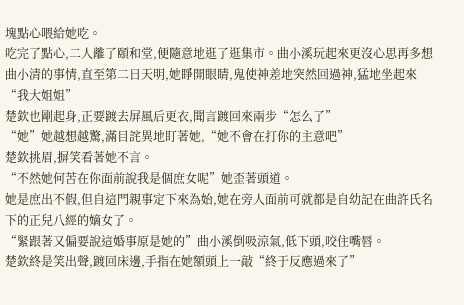塊點心喂給她吃。
吃完了點心,二人離了頤和堂,便隨意地逛了逛集市。曲小溪玩起來更沒心思再多想曲小清的事情,直至第二日天明,她睜開眼睛,鬼使神差地突然回過神,猛地坐起來“我大姐姐”
楚欽也剛起身,正要踱去屏風后更衣,聞言踱回來兩步“怎么了”
“她”她越想越驚,滿目詫異地盯著她,“她不會在打你的主意吧”
楚欽挑眉,摒笑看著她不言。
“不然她何苦在你面前說我是個庶女呢”她歪著頭道。
她是庶出不假,但自這門親事定下來為始,她在旁人面前可就都是自幼記在曲許氏名下的正兒八經的嫡女了。
“緊跟著又偏要說這婚事原是她的”曲小溪倒吸涼氣,低下頭,咬住嘴唇。
楚欽終是笑出聲,踱回床邊,手指在她額頭上一敲“終于反應過來了”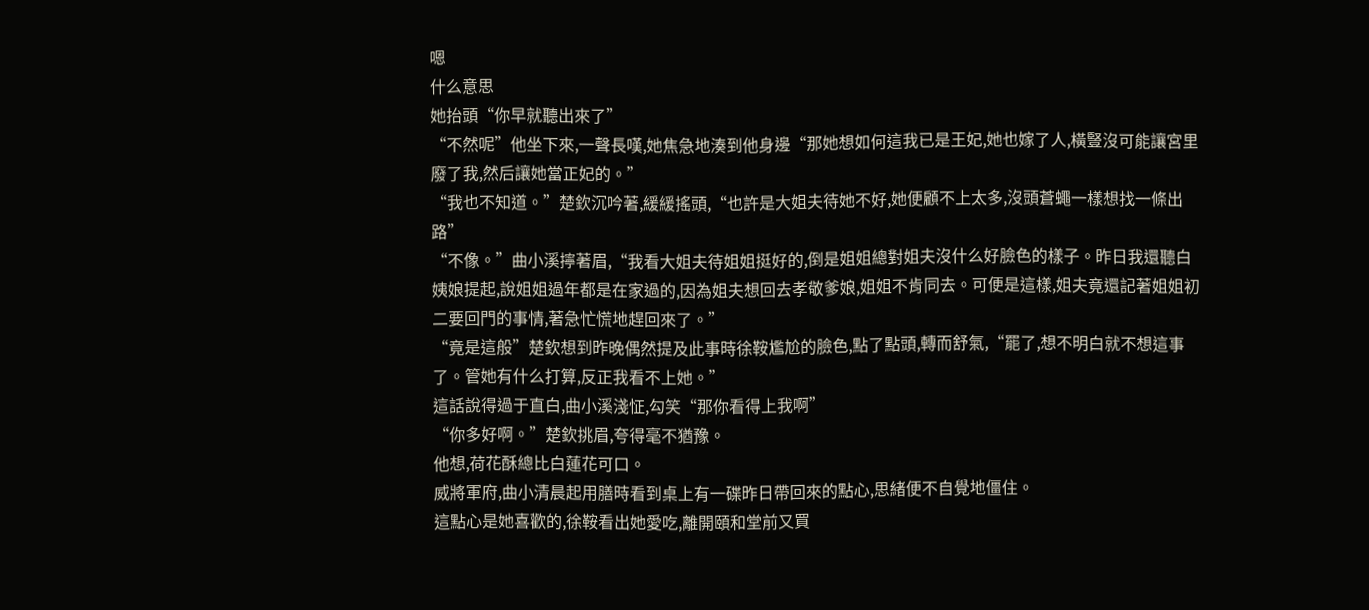嗯
什么意思
她抬頭“你早就聽出來了”
“不然呢”他坐下來,一聲長嘆,她焦急地湊到他身邊“那她想如何這我已是王妃,她也嫁了人,橫豎沒可能讓宮里廢了我,然后讓她當正妃的。”
“我也不知道。”楚欽沉吟著,緩緩搖頭,“也許是大姐夫待她不好,她便顧不上太多,沒頭蒼蠅一樣想找一條出路”
“不像。”曲小溪擰著眉,“我看大姐夫待姐姐挺好的,倒是姐姐總對姐夫沒什么好臉色的樣子。昨日我還聽白姨娘提起,說姐姐過年都是在家過的,因為姐夫想回去孝敬爹娘,姐姐不肯同去。可便是這樣,姐夫竟還記著姐姐初二要回門的事情,著急忙慌地趕回來了。”
“竟是這般”楚欽想到昨晚偶然提及此事時徐鞍尷尬的臉色,點了點頭,轉而舒氣,“罷了,想不明白就不想這事了。管她有什么打算,反正我看不上她。”
這話說得過于直白,曲小溪淺怔,勾笑“那你看得上我啊”
“你多好啊。”楚欽挑眉,夸得毫不猶豫。
他想,荷花酥總比白蓮花可口。
威將軍府,曲小清晨起用膳時看到桌上有一碟昨日帶回來的點心,思緒便不自覺地僵住。
這點心是她喜歡的,徐鞍看出她愛吃,離開頤和堂前又買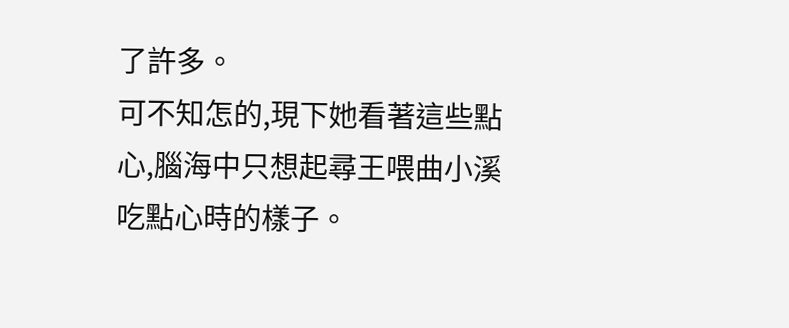了許多。
可不知怎的,現下她看著這些點心,腦海中只想起尋王喂曲小溪吃點心時的樣子。